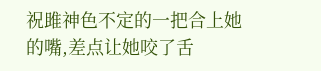祝雎神色不定的一把合上她的嘴,差点让她咬了舌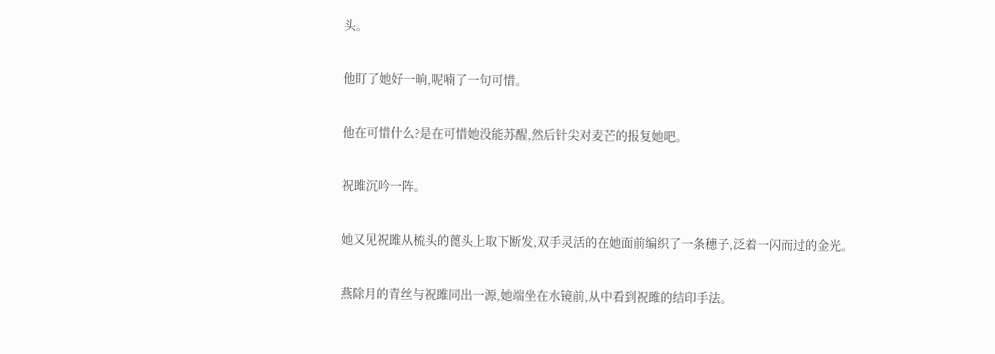头。

他盯了她好一晌,呢喃了一句可惜。

他在可惜什么?是在可惜她没能苏醒,然后针尖对麦芒的报复她吧。

祝雎沉吟一阵。

她又见祝雎从梳头的蓖头上取下断发,双手灵活的在她面前编织了一条穗子,泛着一闪而过的金光。

燕除月的青丝与祝雎同出一源,她端坐在水镜前,从中看到祝雎的结印手法。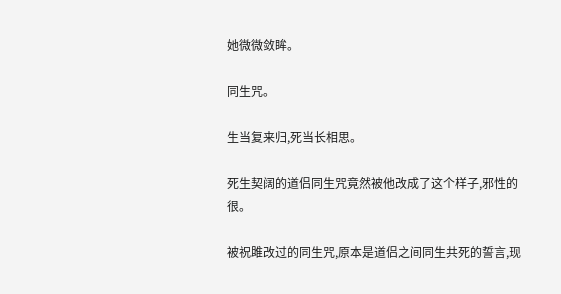她微微敛眸。

同生咒。

生当复来归,死当长相思。

死生契阔的道侣同生咒竟然被他改成了这个样子,邪性的很。

被祝雎改过的同生咒,原本是道侣之间同生共死的誓言,现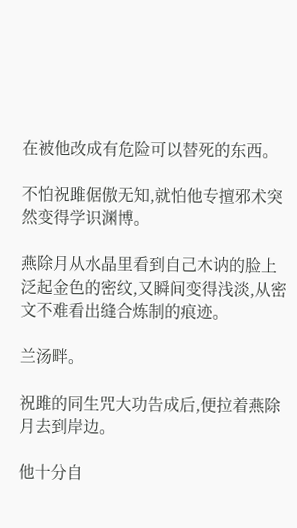在被他改成有危险可以替死的东西。

不怕祝雎倨傲无知,就怕他专擅邪术突然变得学识渊博。

燕除月从水晶里看到自己木讷的脸上泛起金色的密纹,又瞬间变得浅淡,从密文不难看出缝合炼制的痕迹。

兰汤畔。

祝雎的同生咒大功告成后,便拉着燕除月去到岸边。

他十分自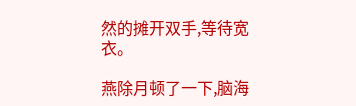然的摊开双手,等待宽衣。

燕除月顿了一下,脑海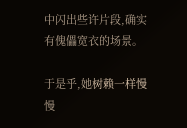中闪出些许片段,确实有傀儡宽衣的场景。

于是乎,她树赖一样慢慢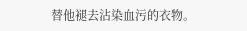替他褪去沾染血污的衣物。